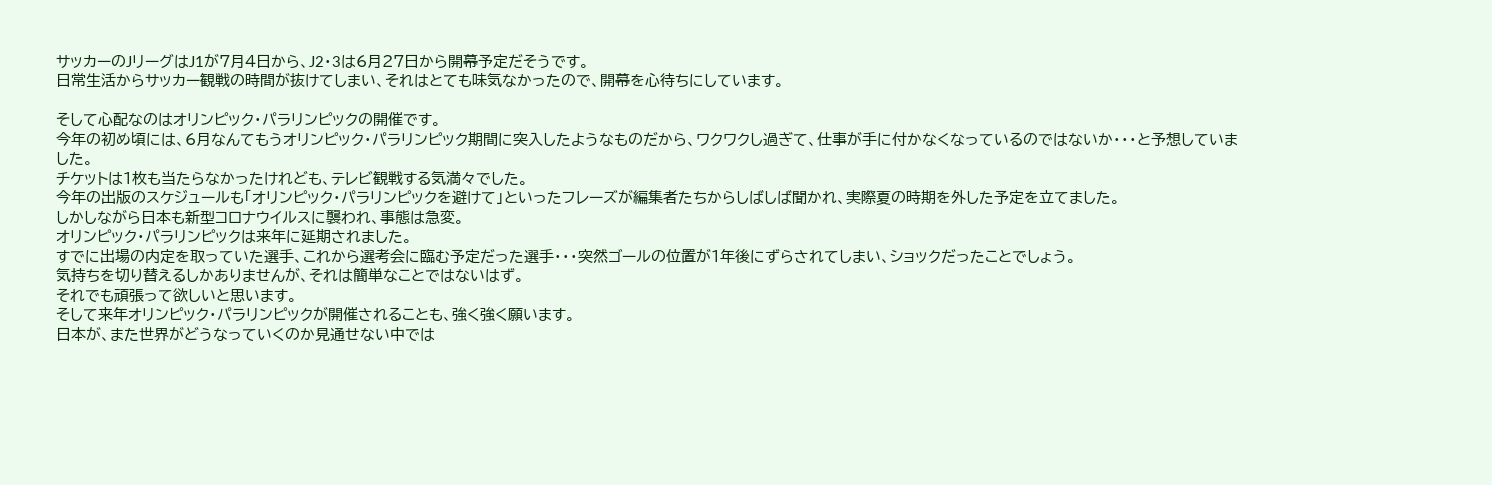サッカーのJリーグはJ1が7月4日から、J2・3は6月27日から開幕予定だそうです。
日常生活からサッカー観戦の時間が抜けてしまい、それはとても味気なかったので、開幕を心待ちにしています。

そして心配なのはオリンピック・パラリンピックの開催です。
今年の初め頃には、6月なんてもうオリンピック・パラリンピック期間に突入したようなものだから、ワクワクし過ぎて、仕事が手に付かなくなっているのではないか・・・と予想していました。
チケットは1枚も当たらなかったけれども、テレビ観戦する気満々でした。
今年の出版のスケジュールも「オリンピック・パラリンピックを避けて」といったフレーズが編集者たちからしばしば聞かれ、実際夏の時期を外した予定を立てました。
しかしながら日本も新型コロナウイルスに襲われ、事態は急変。
オリンピック・パラリンピックは来年に延期されました。
すでに出場の内定を取っていた選手、これから選考会に臨む予定だった選手・・・突然ゴールの位置が1年後にずらされてしまい、ショックだったことでしょう。
気持ちを切り替えるしかありませんが、それは簡単なことではないはず。
それでも頑張って欲しいと思います。
そして来年オリンピック・パラリンピックが開催されることも、強く強く願います。
日本が、また世界がどうなっていくのか見通せない中では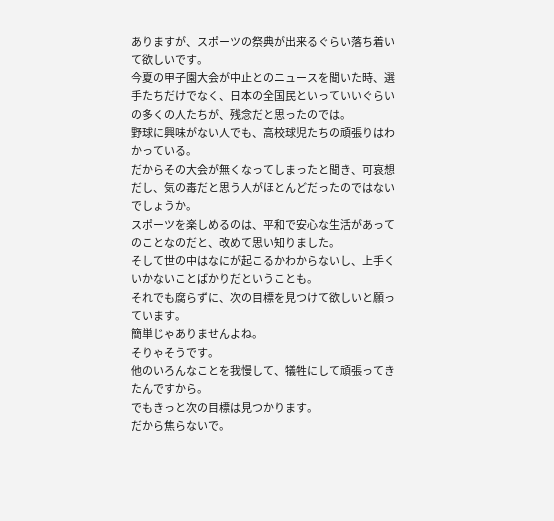ありますが、スポーツの祭典が出来るぐらい落ち着いて欲しいです。
今夏の甲子園大会が中止とのニュースを聞いた時、選手たちだけでなく、日本の全国民といっていいぐらいの多くの人たちが、残念だと思ったのでは。
野球に興味がない人でも、高校球児たちの頑張りはわかっている。
だからその大会が無くなってしまったと聞き、可哀想だし、気の毒だと思う人がほとんどだったのではないでしょうか。
スポーツを楽しめるのは、平和で安心な生活があってのことなのだと、改めて思い知りました。
そして世の中はなにが起こるかわからないし、上手くいかないことばかりだということも。
それでも腐らずに、次の目標を見つけて欲しいと願っています。
簡単じゃありませんよね。
そりゃそうです。
他のいろんなことを我慢して、犠牲にして頑張ってきたんですから。
でもきっと次の目標は見つかります。
だから焦らないで。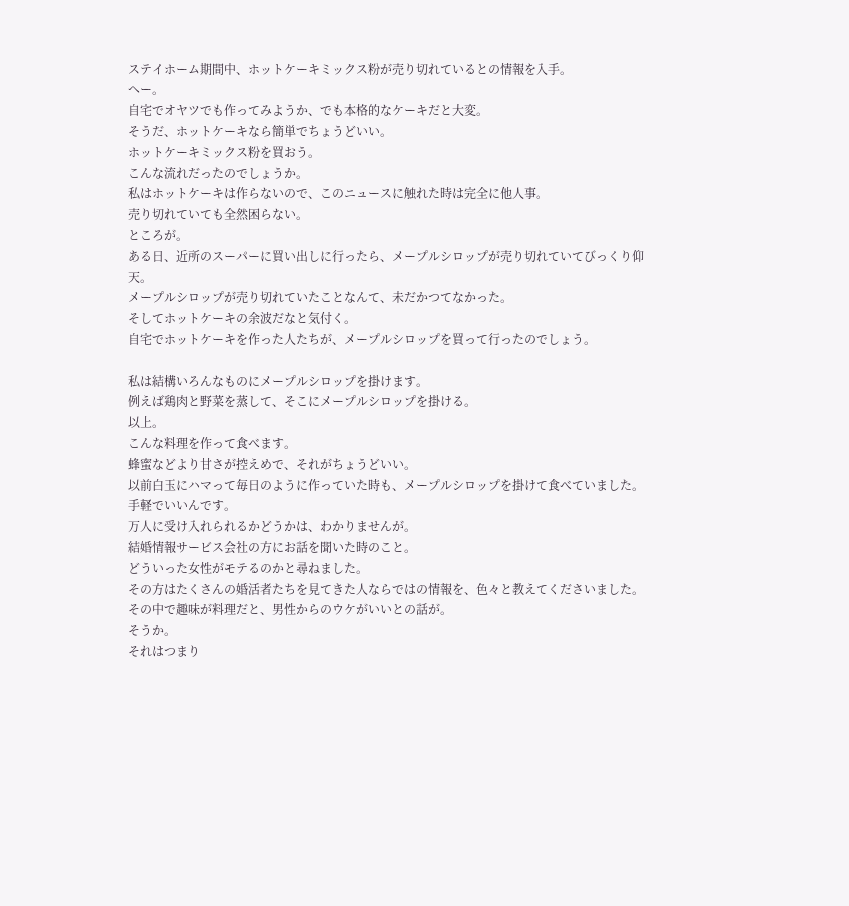ステイホーム期間中、ホットケーキミックス粉が売り切れているとの情報を入手。
へー。
自宅でオヤツでも作ってみようか、でも本格的なケーキだと大変。
そうだ、ホットケーキなら簡単でちょうどいい。
ホットケーキミックス粉を買おう。
こんな流れだったのでしょうか。
私はホットケーキは作らないので、このニュースに触れた時は完全に他人事。
売り切れていても全然困らない。
ところが。
ある日、近所のスーパーに買い出しに行ったら、メープルシロップが売り切れていてびっくり仰天。
メープルシロップが売り切れていたことなんて、未だかつてなかった。
そしてホットケーキの余波だなと気付く。
自宅でホットケーキを作った人たちが、メープルシロップを買って行ったのでしょう。

私は結構いろんなものにメープルシロップを掛けます。
例えば鶏肉と野菜を蒸して、そこにメープルシロップを掛ける。
以上。
こんな料理を作って食べます。
蜂蜜などより甘さが控えめで、それがちょうどいい。
以前白玉にハマって毎日のように作っていた時も、メープルシロップを掛けて食べていました。
手軽でいいんです。
万人に受け入れられるかどうかは、わかりませんが。
結婚情報サービス会社の方にお話を聞いた時のこと。
どういった女性がモテるのかと尋ねました。
その方はたくさんの婚活者たちを見てきた人ならではの情報を、色々と教えてくださいました。
その中で趣味が料理だと、男性からのウケがいいとの話が。
そうか。
それはつまり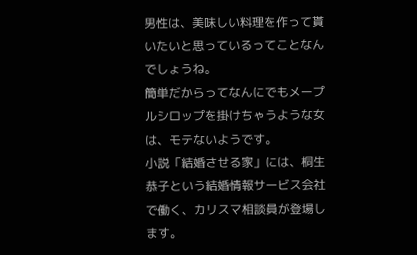男性は、美味しい料理を作って貰いたいと思っているってことなんでしょうね。
簡単だからってなんにでもメープルシロップを掛けちゃうような女は、モテないようです。
小説「結婚させる家」には、桐生恭子という結婚情報サービス会社で働く、カリスマ相談員が登場します。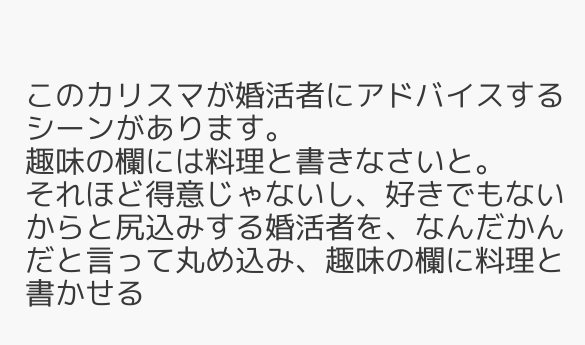このカリスマが婚活者にアドバイスするシーンがあります。
趣味の欄には料理と書きなさいと。
それほど得意じゃないし、好きでもないからと尻込みする婚活者を、なんだかんだと言って丸め込み、趣味の欄に料理と書かせる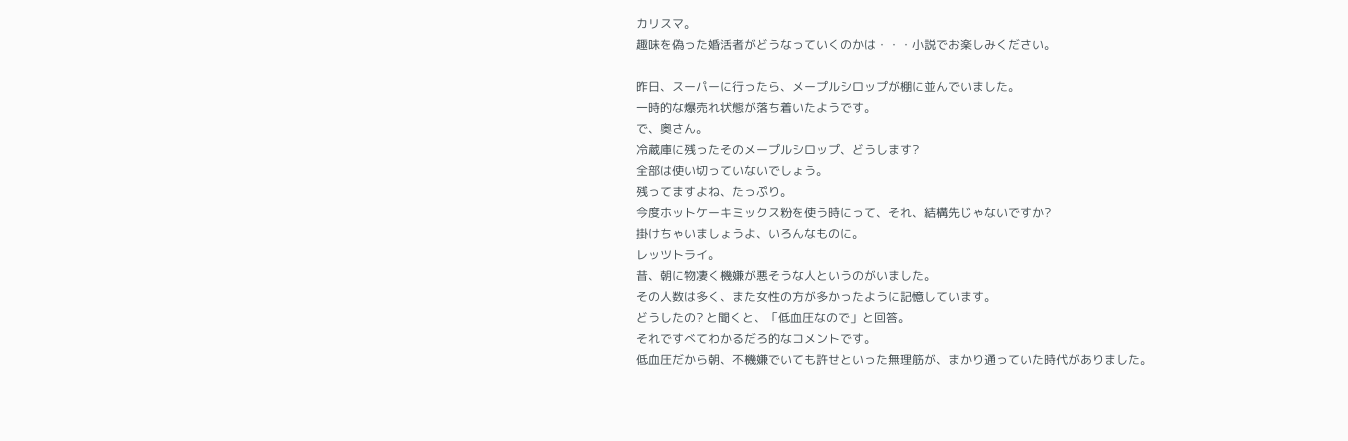カリスマ。
趣味を偽った婚活者がどうなっていくのかは・・・小説でお楽しみください。

昨日、スーパーに行ったら、メープルシロップが棚に並んでいました。
一時的な爆売れ状態が落ち着いたようです。
で、奥さん。
冷蔵庫に残ったそのメープルシロップ、どうします?
全部は使い切っていないでしょう。
残ってますよね、たっぷり。
今度ホットケーキミックス粉を使う時にって、それ、結構先じゃないですか?
掛けちゃいましょうよ、いろんなものに。
レッツトライ。
昔、朝に物凄く機嫌が悪そうな人というのがいました。
その人数は多く、また女性の方が多かったように記憶しています。
どうしたの? と聞くと、「低血圧なので」と回答。
それですべてわかるだろ的なコメントです。
低血圧だから朝、不機嫌でいても許せといった無理筋が、まかり通っていた時代がありました。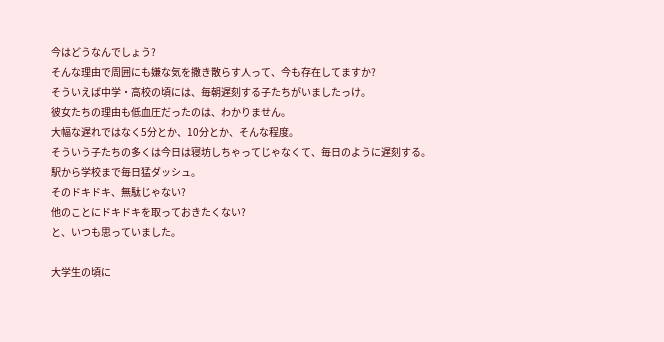今はどうなんでしょう?
そんな理由で周囲にも嫌な気を撒き散らす人って、今も存在してますか?
そういえば中学・高校の頃には、毎朝遅刻する子たちがいましたっけ。
彼女たちの理由も低血圧だったのは、わかりません。
大幅な遅れではなく5分とか、10分とか、そんな程度。
そういう子たちの多くは今日は寝坊しちゃってじゃなくて、毎日のように遅刻する。
駅から学校まで毎日猛ダッシュ。
そのドキドキ、無駄じゃない?
他のことにドキドキを取っておきたくない?
と、いつも思っていました。

大学生の頃に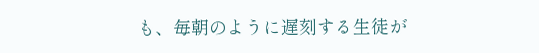も、毎朝のように遅刻する生徒が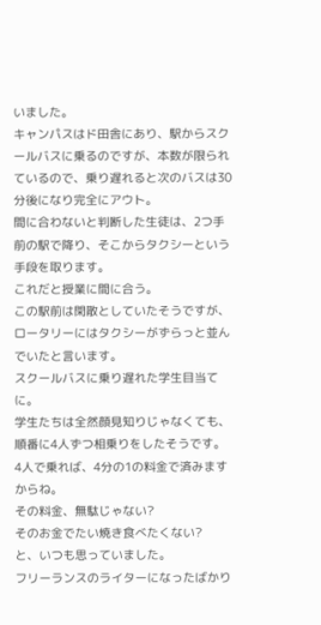いました。
キャンパスはド田舎にあり、駅からスクールバスに乗るのですが、本数が限られているので、乗り遅れると次のバスは30分後になり完全にアウト。
間に合わないと判断した生徒は、2つ手前の駅で降り、そこからタクシーという手段を取ります。
これだと授業に間に合う。
この駅前は閑散としていたそうですが、ロータリーにはタクシーがずらっと並んでいたと言います。
スクールバスに乗り遅れた学生目当てに。
学生たちは全然顔見知りじゃなくても、順番に4人ずつ相乗りをしたそうです。
4人で乗れば、4分の1の料金で済みますからね。
その料金、無駄じゃない?
そのお金でたい焼き食べたくない?
と、いつも思っていました。
フリーランスのライターになったばかり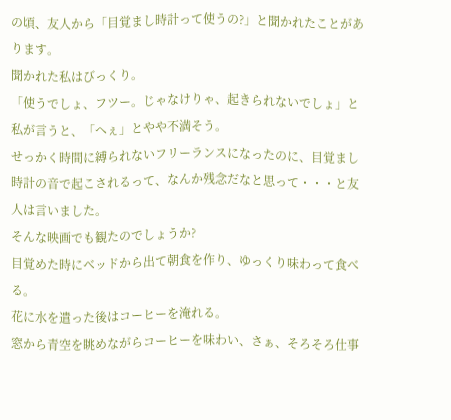の頃、友人から「目覚まし時計って使うの?」と聞かれたことがあります。
聞かれた私はびっくり。
「使うでしょ、フツー。じゃなけりゃ、起きられないでしょ」と私が言うと、「へぇ」とやや不満そう。
せっかく時間に縛られないフリーランスになったのに、目覚まし時計の音で起こされるって、なんか残念だなと思って・・・と友人は言いました。
そんな映画でも観たのでしょうか?
目覚めた時にベッドから出て朝食を作り、ゆっくり味わって食べる。
花に水を遣った後はコーヒーを淹れる。
窓から青空を眺めながらコーヒーを味わい、さぁ、そろそろ仕事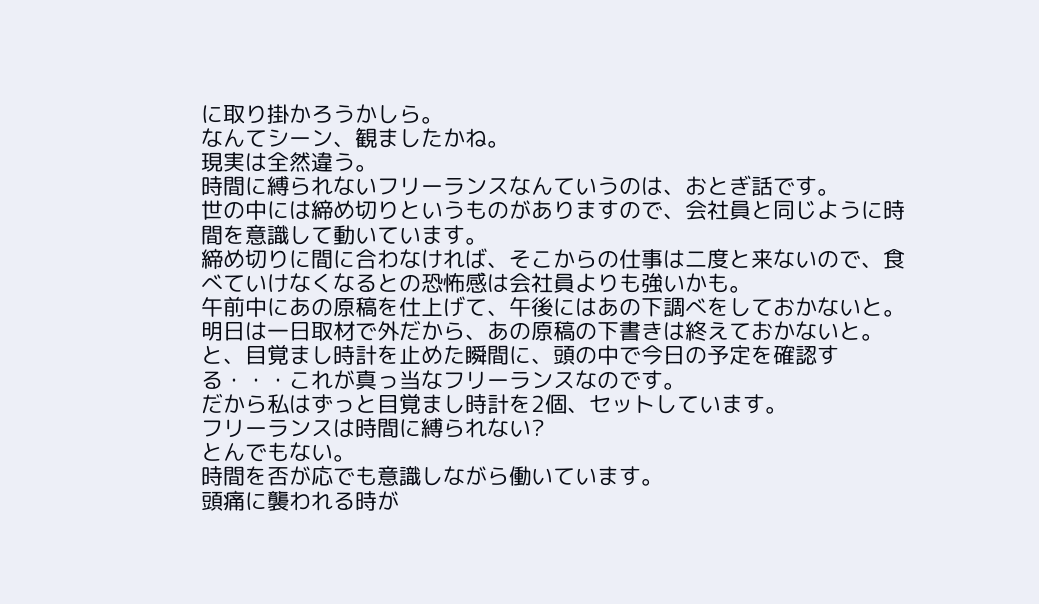に取り掛かろうかしら。
なんてシーン、観ましたかね。
現実は全然違う。
時間に縛られないフリーランスなんていうのは、おとぎ話です。
世の中には締め切りというものがありますので、会社員と同じように時間を意識して動いています。
締め切りに間に合わなければ、そこからの仕事は二度と来ないので、食べていけなくなるとの恐怖感は会社員よりも強いかも。
午前中にあの原稿を仕上げて、午後にはあの下調べをしておかないと。
明日は一日取材で外だから、あの原稿の下書きは終えておかないと。
と、目覚まし時計を止めた瞬間に、頭の中で今日の予定を確認する・・・これが真っ当なフリーランスなのです。
だから私はずっと目覚まし時計を2個、セットしています。
フリーランスは時間に縛られない?
とんでもない。
時間を否が応でも意識しながら働いています。
頭痛に襲われる時が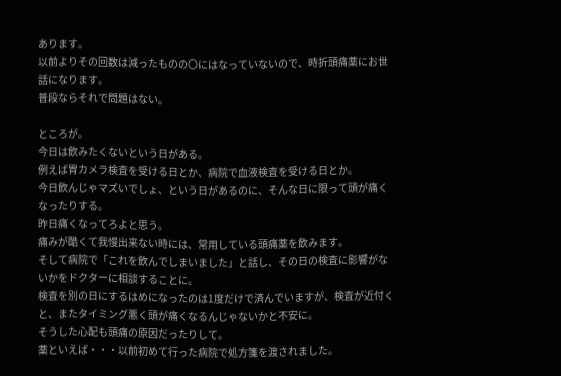あります。
以前よりその回数は減ったものの〇にはなっていないので、時折頭痛薬にお世話になります。
普段ならそれで問題はない。

ところが。
今日は飲みたくないという日がある。
例えば胃カメラ検査を受ける日とか、病院で血液検査を受ける日とか。
今日飲んじゃマズいでしょ、という日があるのに、そんな日に限って頭が痛くなったりする。
昨日痛くなってろよと思う。
痛みが酷くて我慢出来ない時には、常用している頭痛薬を飲みます。
そして病院で「これを飲んでしまいました」と話し、その日の検査に影響がないかをドクターに相談することに。
検査を別の日にするはめになったのは1度だけで済んでいますが、検査が近付くと、またタイミング悪く頭が痛くなるんじゃないかと不安に。
そうした心配も頭痛の原因だったりして。
薬といえば・・・以前初めて行った病院で処方箋を渡されました。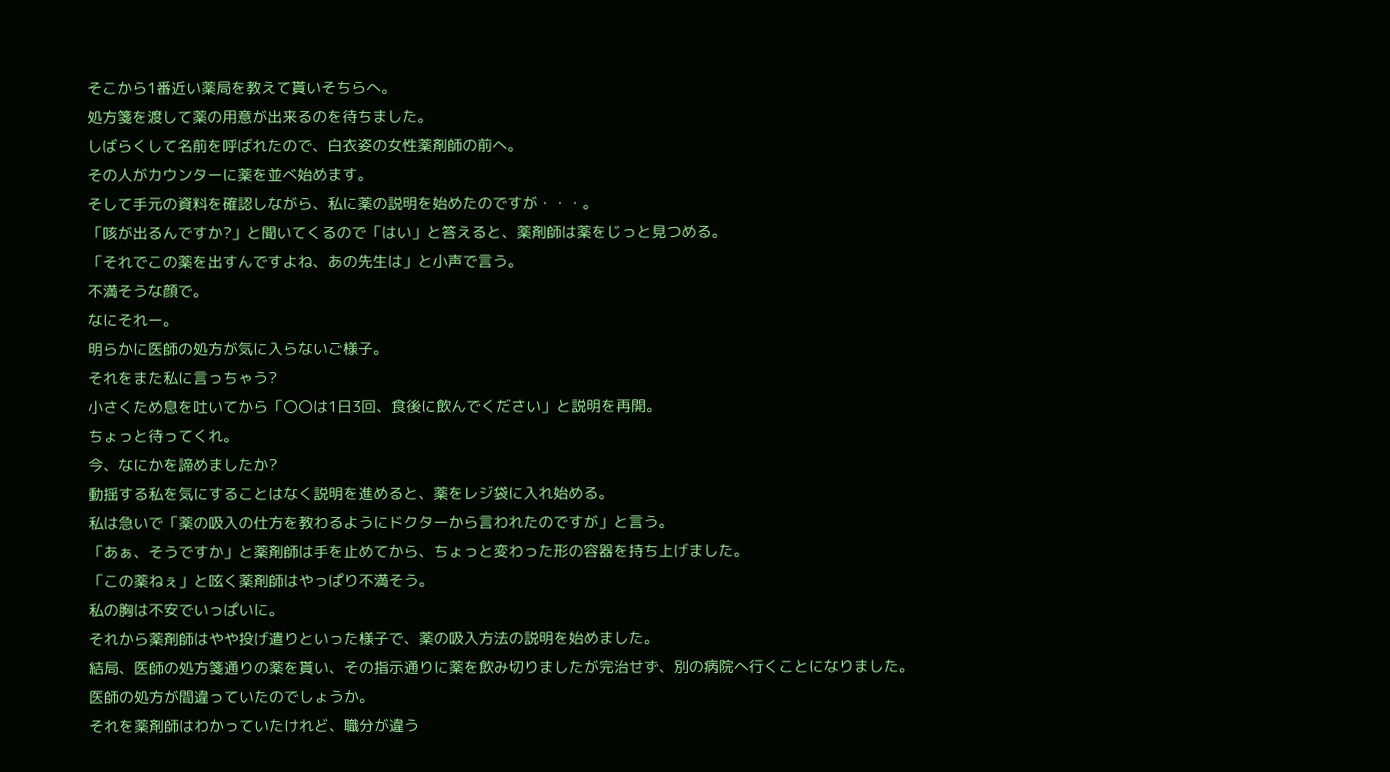そこから1番近い薬局を教えて貰いそちらへ。
処方箋を渡して薬の用意が出来るのを待ちました。
しばらくして名前を呼ばれたので、白衣姿の女性薬剤師の前へ。
その人がカウンターに薬を並べ始めます。
そして手元の資料を確認しながら、私に薬の説明を始めたのですが・・・。
「咳が出るんですか?」と聞いてくるので「はい」と答えると、薬剤師は薬をじっと見つめる。
「それでこの薬を出すんですよね、あの先生は」と小声で言う。
不満そうな顔で。
なにそれー。
明らかに医師の処方が気に入らないご様子。
それをまた私に言っちゃう?
小さくため息を吐いてから「〇〇は1日3回、食後に飲んでください」と説明を再開。
ちょっと待ってくれ。
今、なにかを諦めましたか?
動揺する私を気にすることはなく説明を進めると、薬をレジ袋に入れ始める。
私は急いで「薬の吸入の仕方を教わるようにドクターから言われたのですが」と言う。
「あぁ、そうですか」と薬剤師は手を止めてから、ちょっと変わった形の容器を持ち上げました。
「この薬ねぇ」と呟く薬剤師はやっぱり不満そう。
私の胸は不安でいっぱいに。
それから薬剤師はやや投げ遣りといった様子で、薬の吸入方法の説明を始めました。
結局、医師の処方箋通りの薬を貰い、その指示通りに薬を飲み切りましたが完治せず、別の病院へ行くことになりました。
医師の処方が間違っていたのでしょうか。
それを薬剤師はわかっていたけれど、職分が違う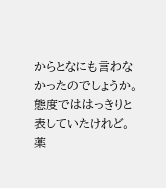からとなにも言わなかったのでしょうか。
態度でははっきりと表していたけれど。
薬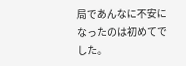局であんなに不安になったのは初めてでした。